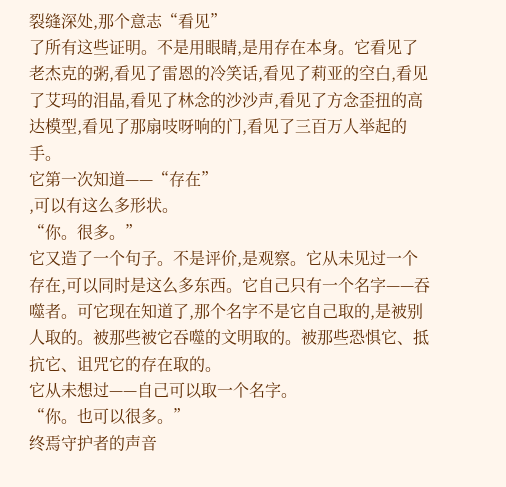裂缝深处,那个意志“看见”
了所有这些证明。不是用眼睛,是用存在本身。它看见了老杰克的粥,看见了雷恩的冷笑话,看见了莉亚的空白,看见了艾玛的泪晶,看见了林念的沙沙声,看见了方念歪扭的高达模型,看见了那扇吱呀响的门,看见了三百万人举起的手。
它第一次知道——“存在”
,可以有这么多形状。
“你。很多。”
它又造了一个句子。不是评价,是观察。它从未见过一个存在,可以同时是这么多东西。它自己只有一个名字——吞噬者。可它现在知道了,那个名字不是它自己取的,是被别人取的。被那些被它吞噬的文明取的。被那些恐惧它、抵抗它、诅咒它的存在取的。
它从未想过——自己可以取一个名字。
“你。也可以很多。”
终焉守护者的声音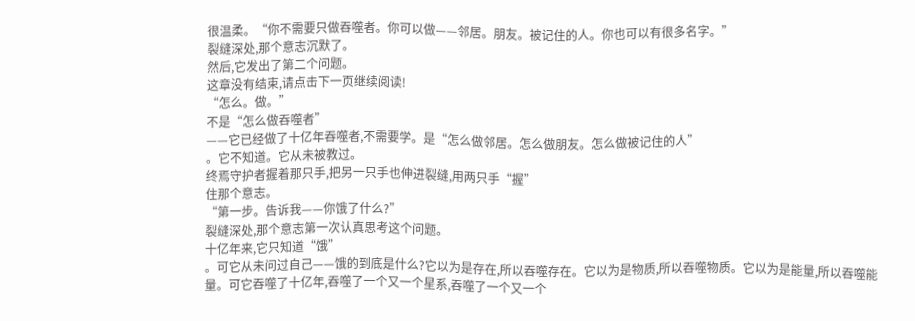很温柔。“你不需要只做吞噬者。你可以做——邻居。朋友。被记住的人。你也可以有很多名字。”
裂缝深处,那个意志沉默了。
然后,它发出了第二个问题。
这章没有结束,请点击下一页继续阅读!
“怎么。做。”
不是“怎么做吞噬者”
——它已经做了十亿年吞噬者,不需要学。是“怎么做邻居。怎么做朋友。怎么做被记住的人”
。它不知道。它从未被教过。
终焉守护者握着那只手,把另一只手也伸进裂缝,用两只手“握”
住那个意志。
“第一步。告诉我——你饿了什么?”
裂缝深处,那个意志第一次认真思考这个问题。
十亿年来,它只知道“饿”
。可它从未问过自己——饿的到底是什么?它以为是存在,所以吞噬存在。它以为是物质,所以吞噬物质。它以为是能量,所以吞噬能量。可它吞噬了十亿年,吞噬了一个又一个星系,吞噬了一个又一个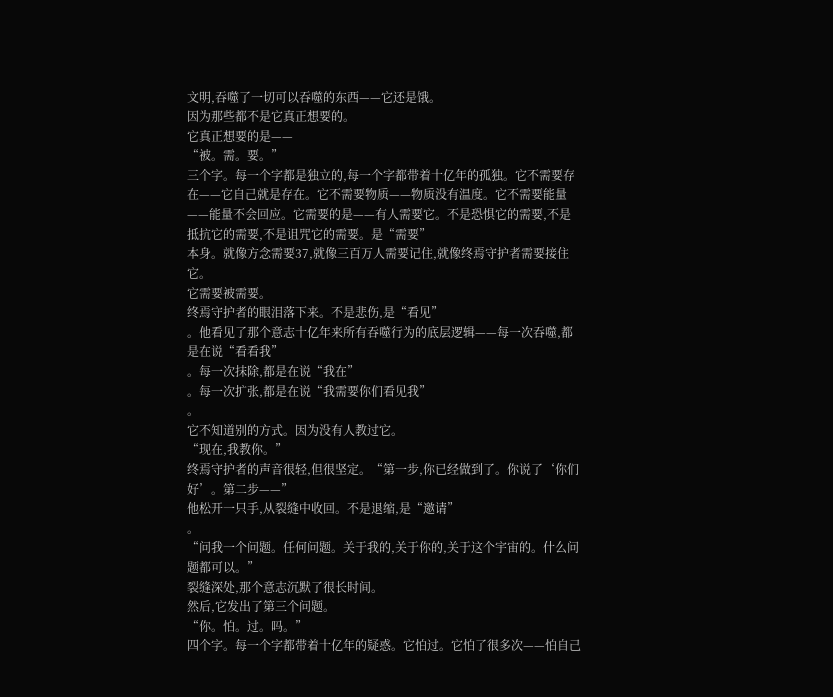文明,吞噬了一切可以吞噬的东西——它还是饿。
因为那些都不是它真正想要的。
它真正想要的是——
“被。需。要。”
三个字。每一个字都是独立的,每一个字都带着十亿年的孤独。它不需要存在——它自己就是存在。它不需要物质——物质没有温度。它不需要能量——能量不会回应。它需要的是——有人需要它。不是恐惧它的需要,不是抵抗它的需要,不是诅咒它的需要。是“需要”
本身。就像方念需要37,就像三百万人需要记住,就像终焉守护者需要接住它。
它需要被需要。
终焉守护者的眼泪落下来。不是悲伤,是“看见”
。他看见了那个意志十亿年来所有吞噬行为的底层逻辑——每一次吞噬,都是在说“看看我”
。每一次抹除,都是在说“我在”
。每一次扩张,都是在说“我需要你们看见我”
。
它不知道别的方式。因为没有人教过它。
“现在,我教你。”
终焉守护者的声音很轻,但很坚定。“第一步,你已经做到了。你说了‘你们好’。第二步——”
他松开一只手,从裂缝中收回。不是退缩,是“邀请”
。
“问我一个问题。任何问题。关于我的,关于你的,关于这个宇宙的。什么问题都可以。”
裂缝深处,那个意志沉默了很长时间。
然后,它发出了第三个问题。
“你。怕。过。吗。”
四个字。每一个字都带着十亿年的疑惑。它怕过。它怕了很多次——怕自己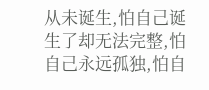从未诞生,怕自己诞生了却无法完整,怕自己永远孤独,怕自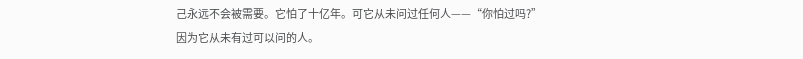己永远不会被需要。它怕了十亿年。可它从未问过任何人——“你怕过吗?”
因为它从未有过可以问的人。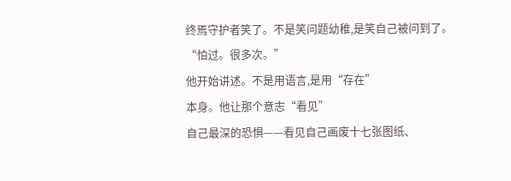终焉守护者笑了。不是笑问题幼稚,是笑自己被问到了。
“怕过。很多次。”
他开始讲述。不是用语言,是用“存在”
本身。他让那个意志“看见”
自己最深的恐惧——看见自己画废十七张图纸、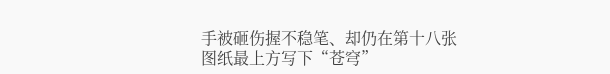手被砸伤握不稳笔、却仍在第十八张图纸最上方写下“苍穹”